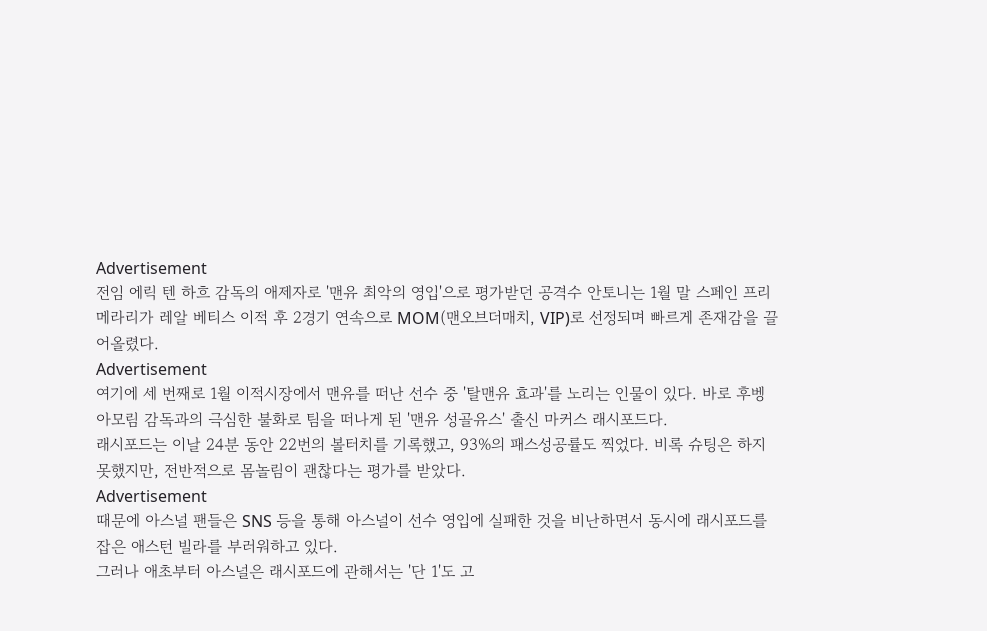Advertisement
전임 에릭 텐 하흐 감독의 애제자로 '맨유 최악의 영입'으로 평가받던 공격수 안토니는 1월 말 스페인 프리메라리가 레알 베티스 이적 후 2경기 연속으로 MOM(맨오브더매치, VIP)로 선정되며 빠르게 존재감을 끌어올렸다.
Advertisement
여기에 세 번째로 1월 이적시장에서 맨유를 떠난 선수 중 '탈맨유 효과'를 노리는 인물이 있다. 바로 후벵 아모림 감독과의 극심한 불화로 팀을 떠나게 된 '맨유 성골유스' 출신 마커스 래시포드다.
래시포드는 이날 24분 동안 22번의 볼터치를 기록했고, 93%의 패스성공률도 찍었다. 비록 슈팅은 하지 못했지만, 전반적으로 몸놀림이 괜찮다는 평가를 받았다.
Advertisement
때문에 아스널 팬들은 SNS 등을 통해 아스널이 선수 영입에 실패한 것을 비난하면서 동시에 래시포드를 잡은 애스턴 빌라를 부러워하고 있다.
그러나 애초부터 아스널은 래시포드에 관해서는 '단 1'도 고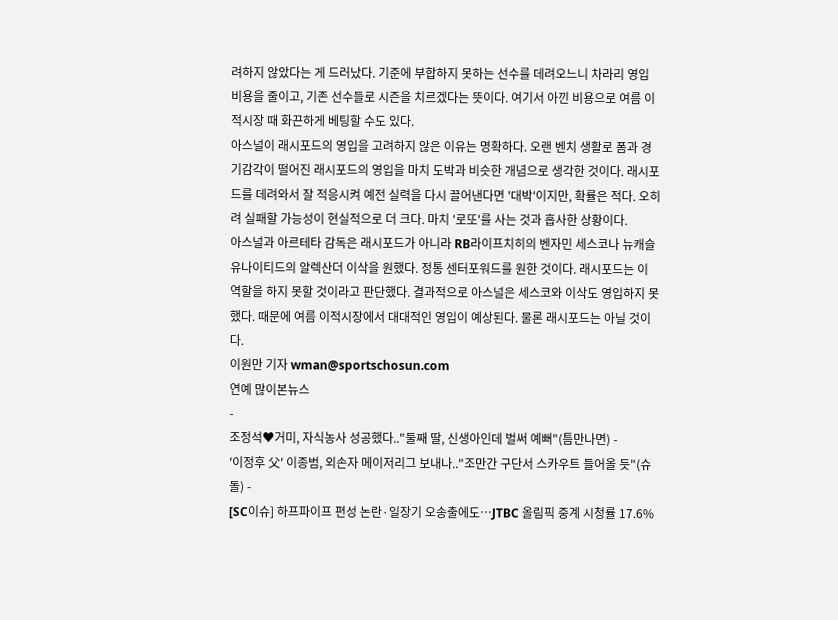려하지 않았다는 게 드러났다. 기준에 부합하지 못하는 선수를 데려오느니 차라리 영입 비용을 줄이고, 기존 선수들로 시즌을 치르겠다는 뜻이다. 여기서 아낀 비용으로 여름 이적시장 때 화끈하게 베팅할 수도 있다.
아스널이 래시포드의 영입을 고려하지 않은 이유는 명확하다. 오랜 벤치 생활로 폼과 경기감각이 떨어진 래시포드의 영입을 마치 도박과 비슷한 개념으로 생각한 것이다. 래시포드를 데려와서 잘 적응시켜 예전 실력을 다시 끌어낸다면 '대박'이지만, 확률은 적다. 오히려 실패할 가능성이 현실적으로 더 크다. 마치 '로또'를 사는 것과 흡사한 상황이다.
아스널과 아르테타 감독은 래시포드가 아니라 RB라이프치히의 벤자민 세스코나 뉴캐슬 유나이티드의 알렉산더 이삭을 원했다. 정통 센터포워드를 원한 것이다. 래시포드는 이 역할을 하지 못할 것이라고 판단했다. 결과적으로 아스널은 세스코와 이삭도 영입하지 못했다. 때문에 여름 이적시장에서 대대적인 영입이 예상된다. 물론 래시포드는 아닐 것이다.
이원만 기자 wman@sportschosun.com
연예 많이본뉴스
-
조정석♥거미, 자식농사 성공했다.."둘째 딸, 신생아인데 벌써 예뻐"(틈만나면) -
'이정후 父' 이종범, 외손자 메이저리그 보내나.."조만간 구단서 스카우트 들어올 듯"(슈돌) -
[SC이슈] 하프파이프 편성 논란·일장기 오송출에도…JTBC 올림픽 중계 시청률 17.6%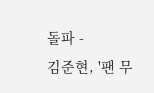돌파 -
김준현, '팬 무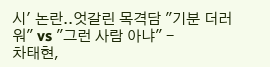시' 논란..엇갈린 목격담 "기분 더러워" vs "그런 사람 아냐" -
차태현,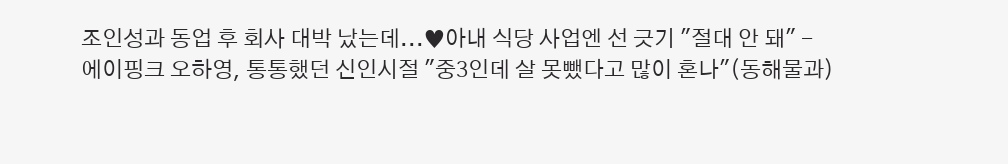조인성과 동업 후 회사 대박 났는데...♥아내 식당 사업엔 선 긋기 "절대 안 돼" -
에이핑크 오하영, 통통했던 신인시절 "중3인데 살 못뺐다고 많이 혼나"(동해물과)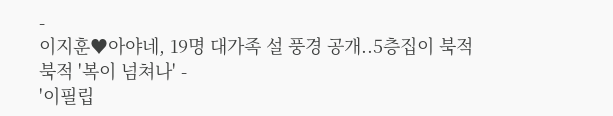-
이지훈♥아야네, 19명 대가족 설 풍경 공개..5층집이 북적북적 '복이 넘쳐나' -
'이필립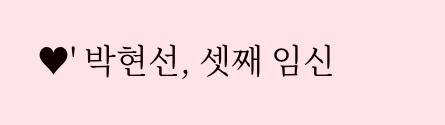♥' 박현선, 셋째 임신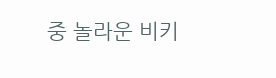중 놀라운 비키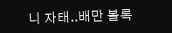니 자태..배만 볼록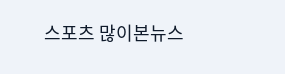스포츠 많이본뉴스